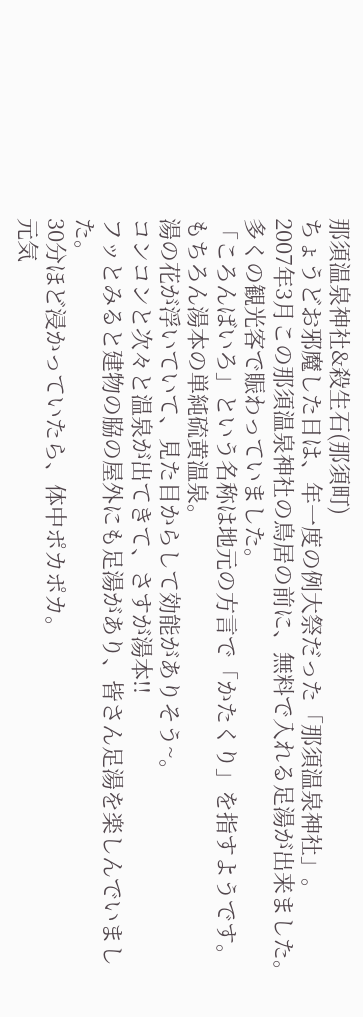那須温泉神社&殺生石(那須町)
ちょうどお邪魔した日は、年一度の例大祭だった「那須温泉神社」。
2007年3月この那須温泉神社の鳥居の前に、無料で入れる足湯が出来ました。
多くの観光客で賑わっていました。
「ころんばいろ」という名称は地元の方言で「かたくり」を指すようです。
もちろん湯本の単純硫黄温泉。
湯の花が浮いていて、見た目からして効能がありそう~。
コンコンと次々と温泉が出てきて、さすが湯本!!
フッとみると建物の脇の屋外にも足湯があり、皆さん足湯を楽しんでいました。
30分ほど浸かっていたら、体中ポカポカ。
元気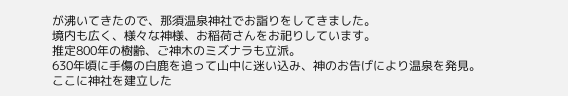が沸いてきたので、那須温泉神社でお詣りをしてきました。
境内も広く、様々な神様、お稲荷さんをお祀りしています。
推定800年の樹齢、ご神木のミズナラも立派。
630年頃に手傷の白鹿を追って山中に迷い込み、神のお告げにより温泉を発見。
ここに神社を建立した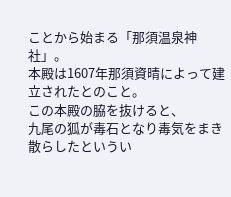ことから始まる「那須温泉神社」。
本殿は1607年那須資晴によって建立されたとのこと。
この本殿の脇を抜けると、
九尾の狐が毒石となり毒気をまき散らしたというい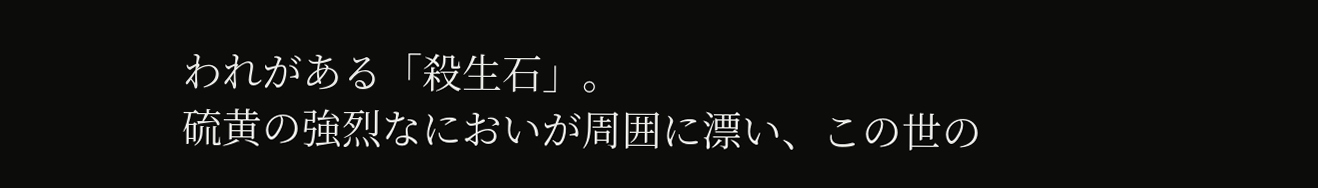われがある「殺生石」。
硫黄の強烈なにおいが周囲に漂い、この世の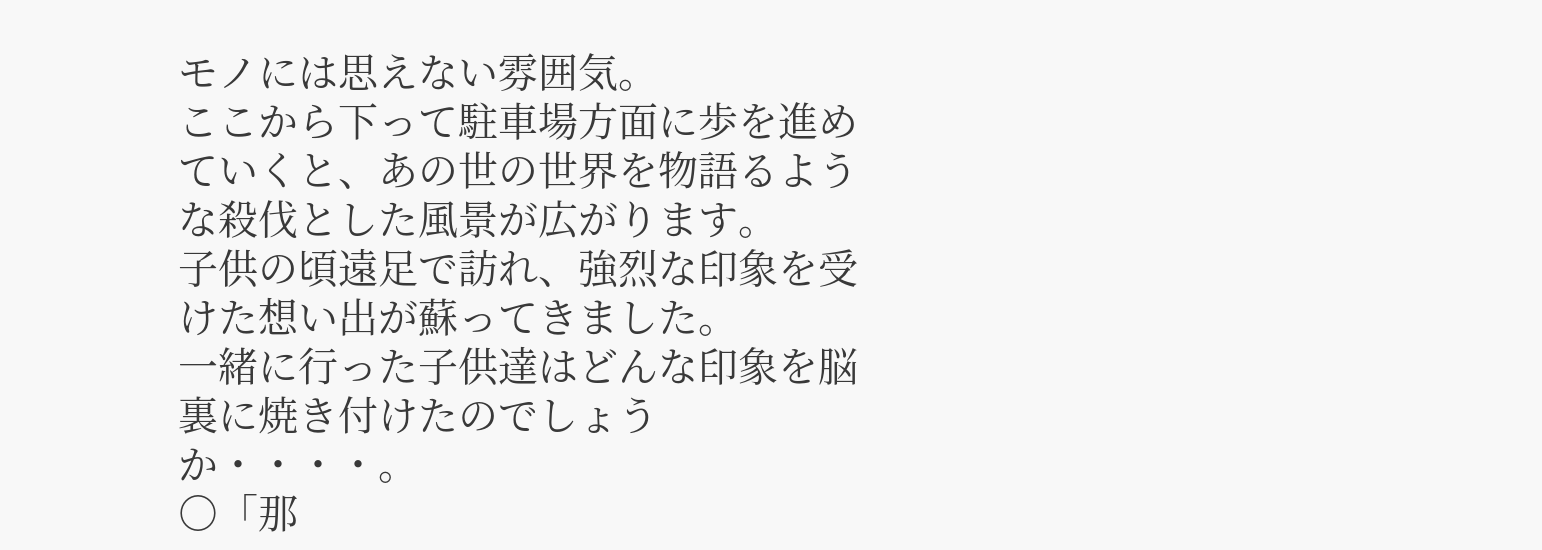モノには思えない雰囲気。
ここから下って駐車場方面に歩を進めていくと、あの世の世界を物語るような殺伐とした風景が広がります。
子供の頃遠足で訪れ、強烈な印象を受けた想い出が蘇ってきました。
一緒に行った子供達はどんな印象を脳裏に焼き付けたのでしょうか・・・・。
○「那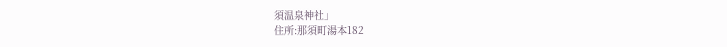須温泉神社」
住所:那須町湯本182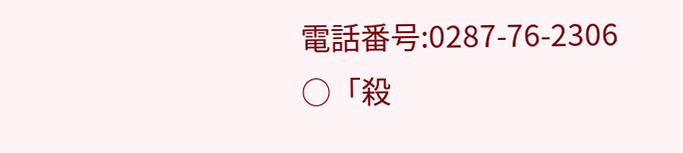電話番号:0287-76-2306
○「殺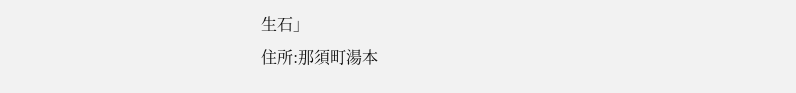生石」
住所:那須町湯本